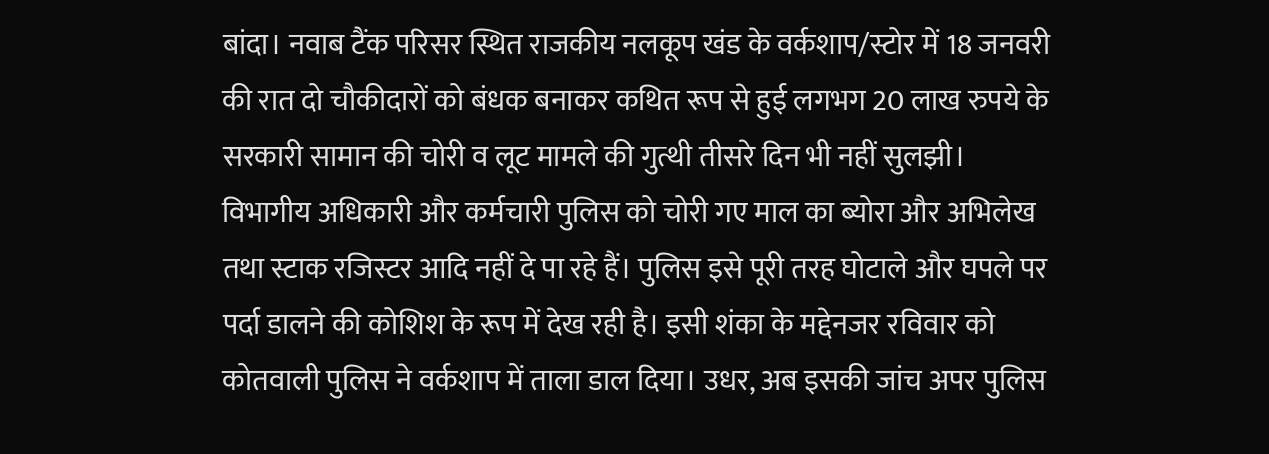बांदा। नवाब टैंक परिसर स्थित राजकीय नलकूप खंड के वर्कशाप/स्टोर में 18 जनवरी की रात दो चौकीदारों को बंधक बनाकर कथित रूप से हुई लगभग 20 लाख रुपये के सरकारी सामान की चोरी व लूट मामले की गुत्थी तीसरे दिन भी नहीं सुलझी।
विभागीय अधिकारी और कर्मचारी पुलिस को चोरी गए माल का ब्योरा और अभिलेख तथा स्टाक रजिस्टर आदि नहीं दे पा रहे हैं। पुलिस इसे पूरी तरह घोटाले और घपले पर पर्दा डालने की कोशिश के रूप में देख रही है। इसी शंका के मद्देनजर रविवार को कोतवाली पुलिस ने वर्कशाप में ताला डाल दिया। उधर, अब इसकी जांच अपर पुलिस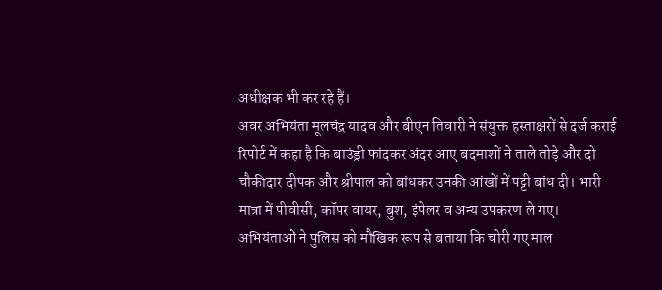अधीक्षक भी कर रहे हैं।
अवर अभियंता मूलचंद्र यादव और बीएन तिवारी ने संयुक्त हस्ताक्षरों से दर्ज कराई रिपोर्ट में कहा है कि बाउंड्री फांदकर अंदर आए बदमाशों ने ताले तोड़े और दो चौकीदार दीपक और श्रीपाल को बांधकर उनकी आंखों में पट्टी बांध दी। भारी मात्रा में पीवीसी, कॉपर वायर, बुश, इंपेलर व अन्य उपकरण ले गए।
अभियंताओं ने पुलिस को मौखिक रूप से बताया कि चोरी गए माल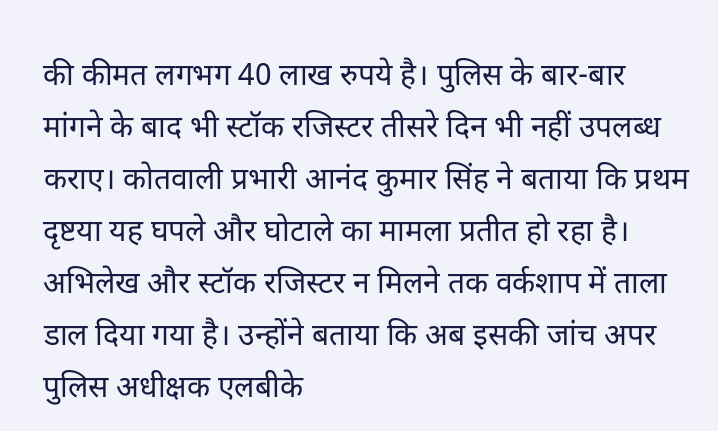की कीमत लगभग 40 लाख रुपये है। पुलिस के बार-बार मांगने के बाद भी स्टॉक रजिस्टर तीसरे दिन भी नहीं उपलब्ध कराए। कोतवाली प्रभारी आनंद कुमार सिंह ने बताया कि प्रथम दृष्टया यह घपले और घोटाले का मामला प्रतीत हो रहा है। अभिलेख और स्टॉक रजिस्टर न मिलने तक वर्कशाप में ताला डाल दिया गया है। उन्होंने बताया कि अब इसकी जांच अपर पुलिस अधीक्षक एलबीके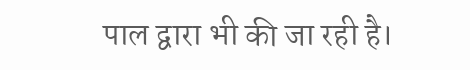पाल द्वारा भी की जा रही है।